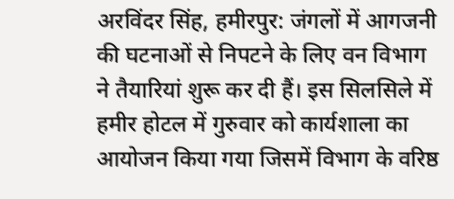अरविंदर सिंह, हमीरपुर: जंगलों में आगजनी की घटनाओं से निपटने के लिए वन विभाग ने तैयारियां शुरू कर दी हैं। इस सिलसिले में हमीर होटल में गुरुवार को कार्यशाला का आयोजन किया गया जिसमें विभाग के वरिष्ठ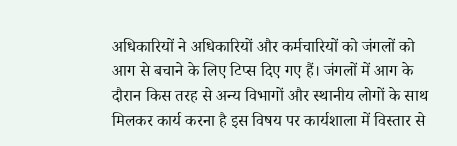अधिकारियों ने अधिकारियों और कर्मचारियों को जंगलों को आग से बचाने के लिए टिप्स दिए गए हैं। जंगलों में आग के दौरान किस तरह से अन्य विभागों और स्थानीय लोगों के साथ मिलकर कार्य करना है इस विषय पर कार्यशाला में विस्तार से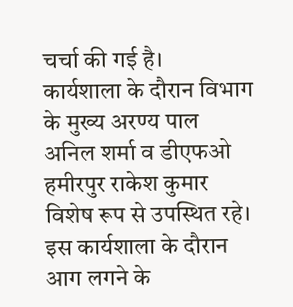चर्चा की गई है।
कार्यशाला के दौरान विभाग के मुख्य अरण्य पाल अनिल शर्मा व डीएफओ हमीरपुर राकेश कुमार विशेष रूप से उपस्थित रहे। इस कार्यशाला के दौरान आग लगने के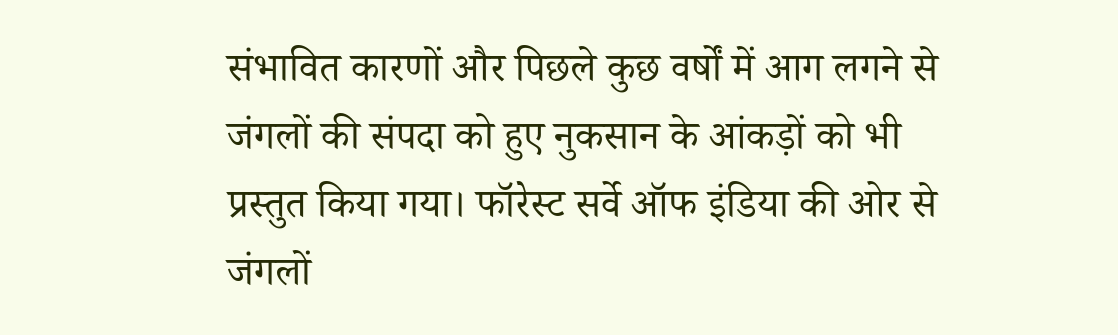संभावित कारणों और पिछले कुछ वर्षों में आग लगने से जंगलों की संपदा को हुए नुकसान के आंकड़ों को भी प्रस्तुत किया गया। फॉरेस्ट सर्वे ऑफ इंडिया की ओर से जंगलों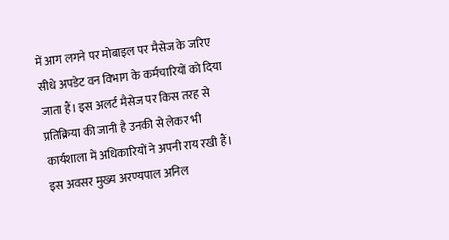में आग लगने पर मोबाइल पर मैसेज के जरिए सीधे अपडेट वन विभाग के कर्मचारियों को दिया जाता हैं। इस अलर्ट मैसेज पर किस तरह से प्रतिक्रिया की जानी है उनकी से लेकर भी कार्यशाला में अधिकारियों ने अपनी राय रखी हैं।
इस अवसर मुख्य अरण्यपाल अनिल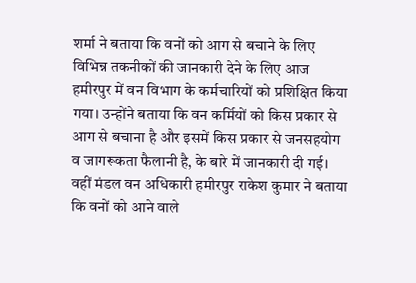शर्मा ने बताया कि वनों को आग से बचाने के लिए विभिन्न तकनीकों की जानकारी देने के लिए आज हमीरपुर में वन विभाग के कर्मचारियों को प्रशिक्षित किया गया। उन्होंने बताया कि वन कर्मियों को किस प्रकार से आग से बचाना है और इसमें किस प्रकार से जनसहयोग व जागरूकता फैलानी है, के बारे में जानकारी दी गई।
वहीं मंडल वन अधिकारी हमीरपुर राकेश कुमार ने बताया कि वनों को आने वाले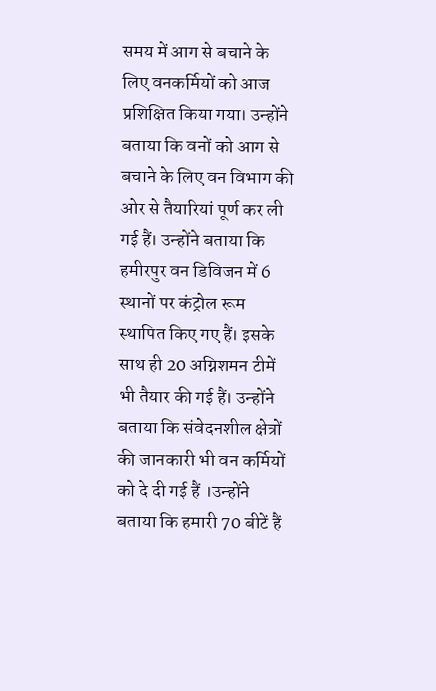समय में आग से बचाने के लिए वनकर्मियों को आज प्रशिक्षित किया गया। उन्होंने बताया कि वनों को आग से बचाने के लिए वन विभाग की ओर से तैयारियां पूर्ण कर ली गई हैं। उन्होंने बताया कि हमीरपुर वन डिविजन में 6 स्थानों पर कंट्रोल रूम स्थापित किए गए हैं। इसके साथ ही 20 अग्निशमन टीमें भी तैयार की गई हैं। उन्होंने बताया कि संवेदनशील क्षेत्रों की जानकारी भी वन कर्मियों को दे दी गई हैं ।उन्होंने बताया कि हमारी 70 बीटें हैं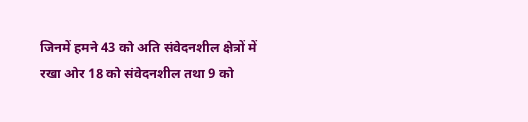जिनमें हमने 43 को अति संवेदनशील क्षेत्रों में रखा ओर 18 को संवेदनशील तथा 9 को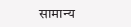सामान्य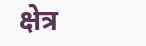क्षेत्र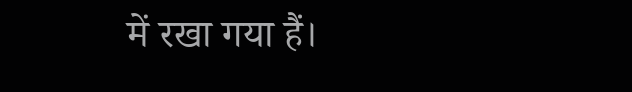में रखा गया हैं।